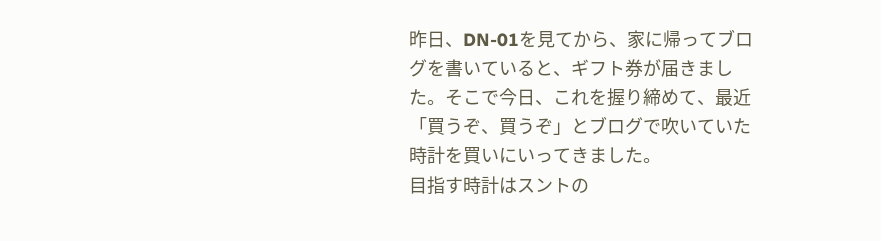昨日、DN-01を見てから、家に帰ってブログを書いていると、ギフト券が届きました。そこで今日、これを握り締めて、最近「買うぞ、買うぞ」とブログで吹いていた時計を買いにいってきました。
目指す時計はスントの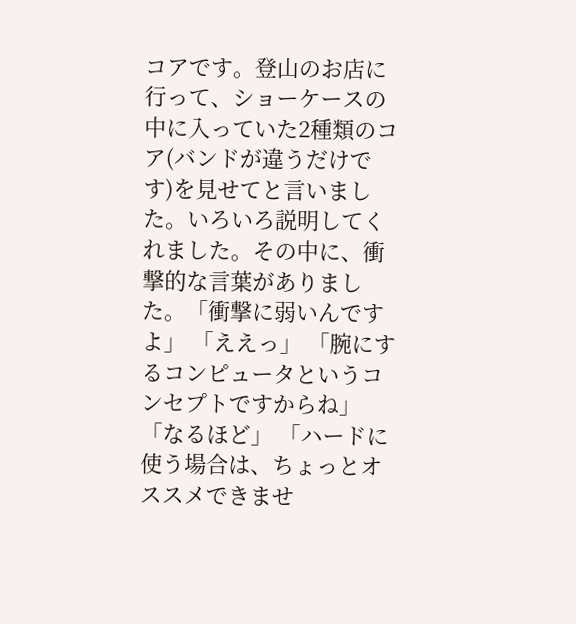コアです。登山のお店に行って、ショーケースの中に入っていた2種類のコア(バンドが違うだけです)を見せてと言いました。いろいろ説明してくれました。その中に、衝撃的な言葉がありました。「衝撃に弱いんですよ」 「ええっ」 「腕にするコンピュータというコンセプトですからね」 「なるほど」 「ハードに使う場合は、ちょっとオススメできませ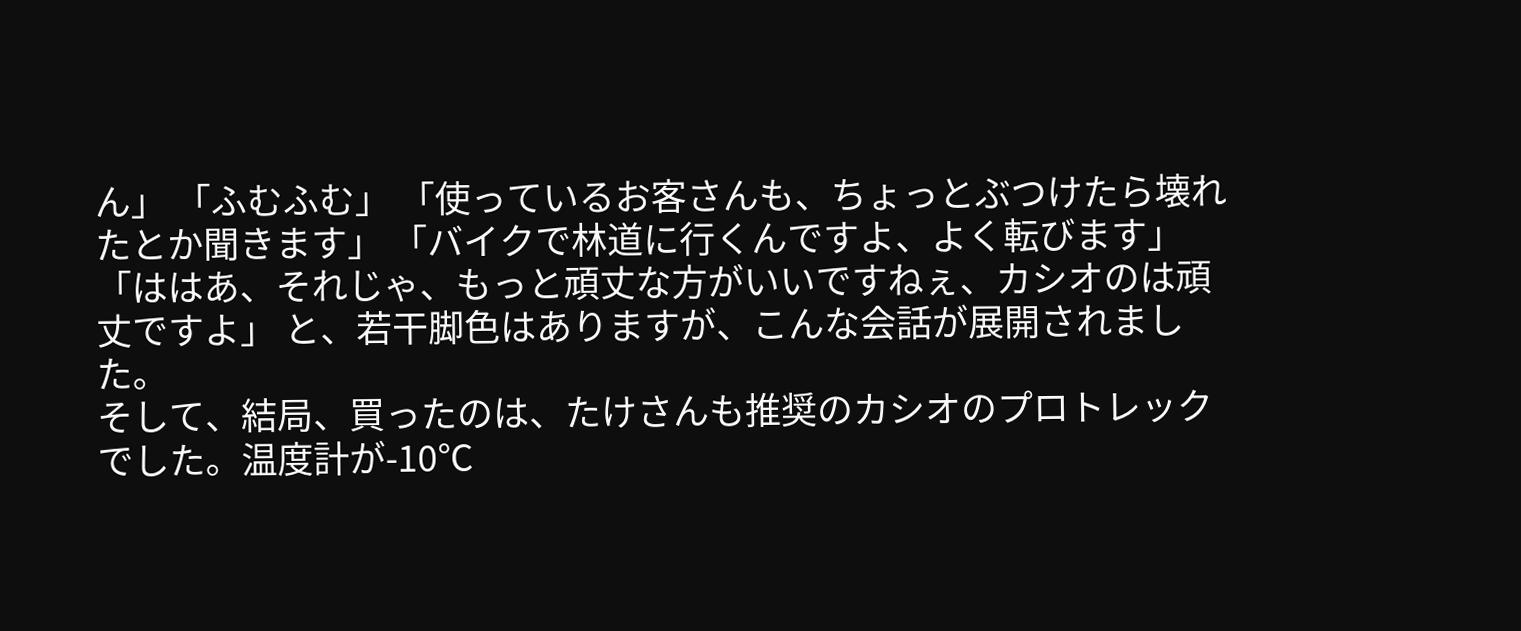ん」 「ふむふむ」 「使っているお客さんも、ちょっとぶつけたら壊れたとか聞きます」 「バイクで林道に行くんですよ、よく転びます」 「ははあ、それじゃ、もっと頑丈な方がいいですねぇ、カシオのは頑丈ですよ」 と、若干脚色はありますが、こんな会話が展開されました。
そして、結局、買ったのは、たけさんも推奨のカシオのプロトレックでした。温度計が-10℃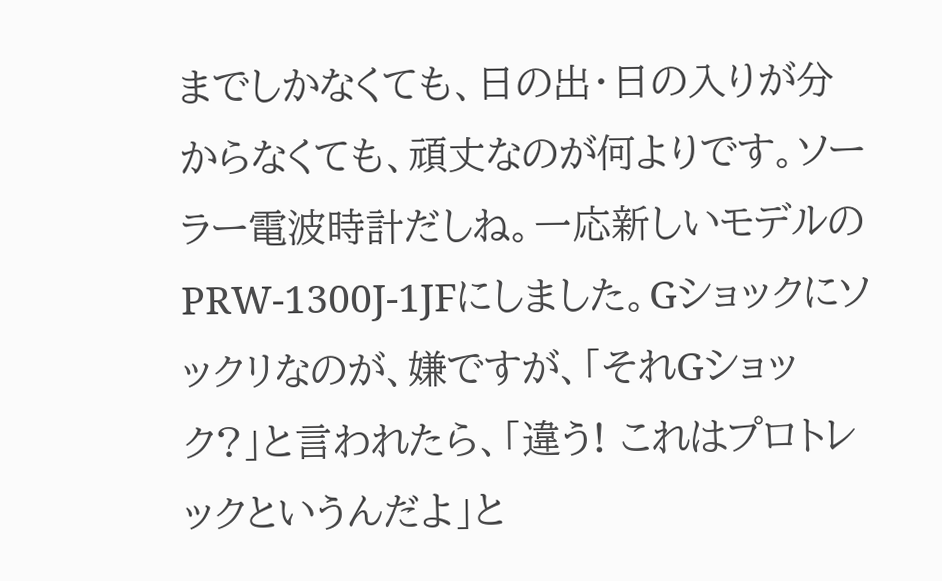までしかなくても、日の出・日の入りが分からなくても、頑丈なのが何よりです。ソーラー電波時計だしね。一応新しいモデルのPRW-1300J-1JFにしました。Gショックにソックリなのが、嫌ですが、「それGショック?」と言われたら、「違う! これはプロトレックというんだよ」と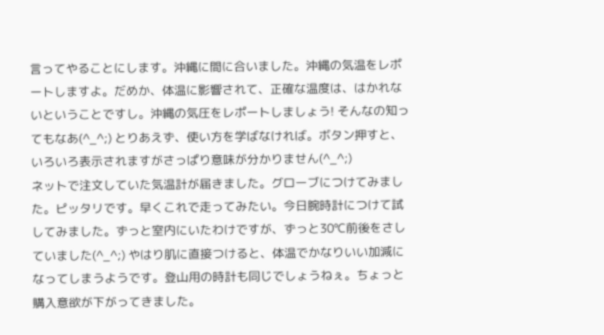言ってやることにします。沖縄に間に合いました。沖縄の気温をレポートしますよ。だめか、体温に影響されて、正確な温度は、はかれないということですし。沖縄の気圧をレポートしましょう! そんなの知ってもなあ(^_^;) とりあえず、使い方を学ばなければ。ボタン押すと、いろいろ表示されますがさっぱり意味が分かりません(^_^;)
ネットで注文していた気温計が届きました。グローブにつけてみました。ピッタリです。早くこれで走ってみたい。今日腕時計につけて試してみました。ずっと室内にいたわけですが、ずっと30℃前後をさしていました(^_^;) やはり肌に直接つけると、体温でかなりいい加減になってしまうようです。登山用の時計も同じでしょうねぇ。ちょっと購入意欲が下がってきました。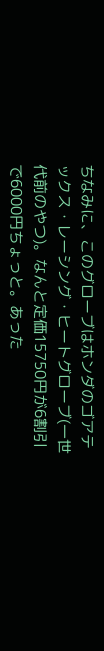ちなみに、このグローブはホンダのゴアテックス・レーシング・ヒートグローブ(一世代前のやつ)。なんと定価15750円が6割引で6000円ちょっと。あった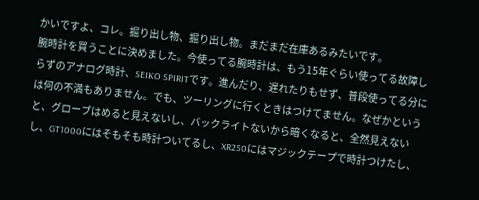かいですよ、コレ。掘り出し物、掘り出し物。まだまだ在庫あるみたいです。
腕時計を買うことに決めました。今使ってる腕時計は、もう15年ぐらい使ってる故障しらずのアナログ時計、SEIKO SPIRITです。進んだり、遅れたりもせず、普段使ってる分には何の不満もありません。でも、ツーリングに行くときはつけてません。なぜかというと、グローブはめると見えないし、バックライトないから暗くなると、全然見えないし、GT1000にはそもそも時計ついてるし、XR250にはマジックテープで時計つけたし、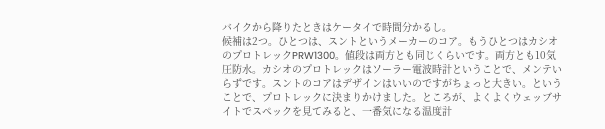バイクから降りたときはケータイで時間分かるし。
候補は2つ。ひとつは、スントというメーカーのコア。もうひとつはカシオのプロトレックPRW1300。値段は両方とも同じくらいです。両方とも10気圧防水。カシオのプロトレックはソーラー電波時計ということで、メンテいらずです。スントのコアはデザインはいいのですがちょっと大きい。ということで、プロトレックに決まりかけました。ところが、よくよくウェッブサイトでスペックを見てみると、一番気になる温度計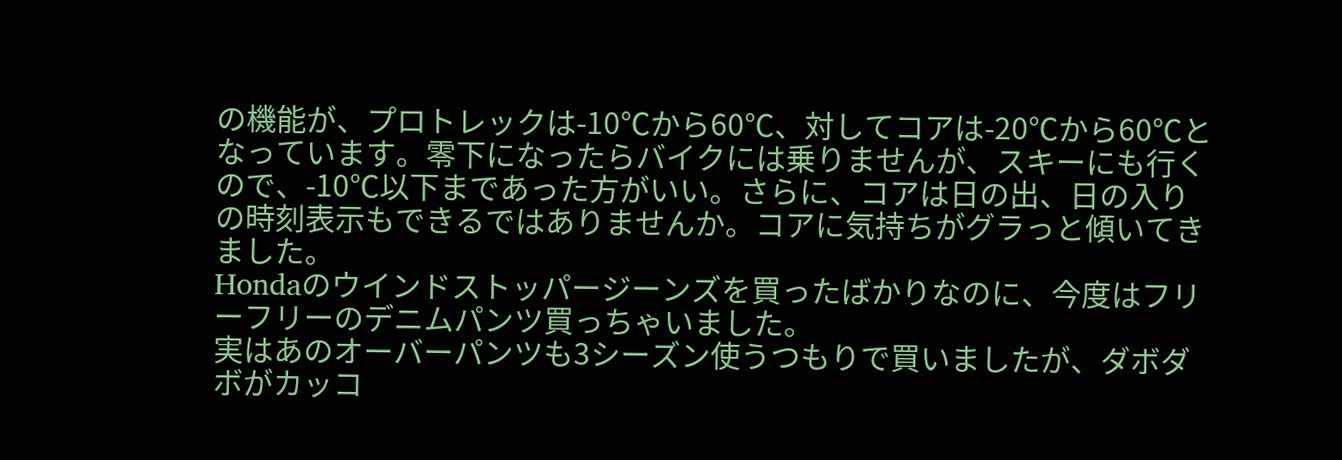の機能が、プロトレックは-10℃から60℃、対してコアは-20℃から60℃となっています。零下になったらバイクには乗りませんが、スキーにも行くので、-10℃以下まであった方がいい。さらに、コアは日の出、日の入りの時刻表示もできるではありませんか。コアに気持ちがグラっと傾いてきました。
Hondaのウインドストッパージーンズを買ったばかりなのに、今度はフリーフリーのデニムパンツ買っちゃいました。
実はあのオーバーパンツも3シーズン使うつもりで買いましたが、ダボダボがカッコ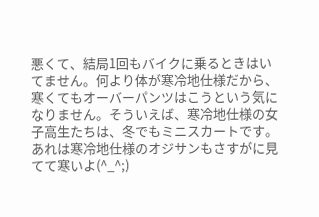悪くて、結局1回もバイクに乗るときはいてません。何より体が寒冷地仕様だから、寒くてもオーバーパンツはこうという気になりません。そういえば、寒冷地仕様の女子高生たちは、冬でもミニスカートです。あれは寒冷地仕様のオジサンもさすがに見てて寒いよ(^_^;)